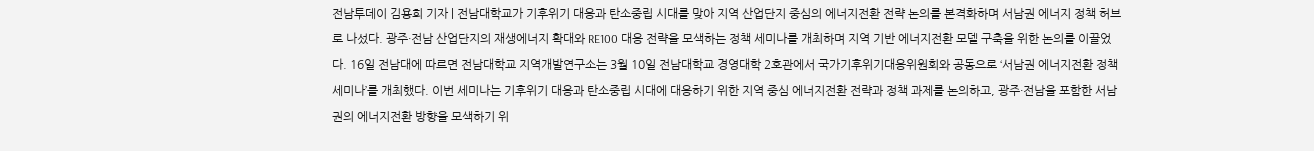전남투데이 김용희 기자 | 전남대학교가 기후위기 대응과 탄소중립 시대를 맞아 지역 산업단지 중심의 에너지전환 전략 논의를 본격화하며 서남권 에너지 정책 허브로 나섰다. 광주·전남 산업단지의 재생에너지 확대와 RE100 대응 전략을 모색하는 정책 세미나를 개최하며 지역 기반 에너지전환 모델 구축을 위한 논의를 이끌었다. 16일 전남대에 따르면 전남대학교 지역개발연구소는 3월 10일 전남대학교 경영대학 2호관에서 국가기후위기대응위원회와 공동으로 ‘서남권 에너지전환 정책 세미나’를 개최했다. 이번 세미나는 기후위기 대응과 탄소중립 시대에 대응하기 위한 지역 중심 에너지전환 전략과 정책 과제를 논의하고, 광주·전남을 포함한 서남권의 에너지전환 방향을 모색하기 위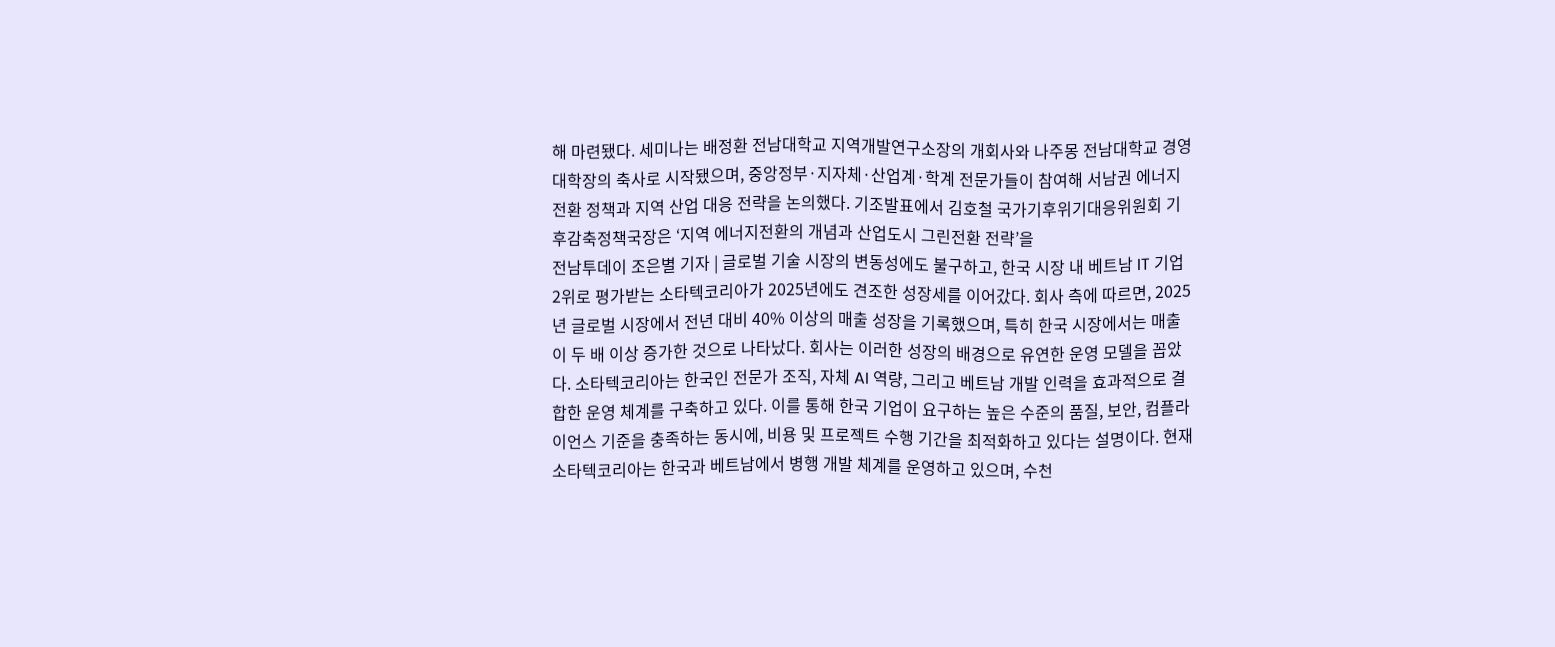해 마련됐다. 세미나는 배정환 전남대학교 지역개발연구소장의 개회사와 나주몽 전남대학교 경영대학장의 축사로 시작됐으며, 중앙정부·지자체·산업계·학계 전문가들이 참여해 서남권 에너지전환 정책과 지역 산업 대응 전략을 논의했다. 기조발표에서 김호철 국가기후위기대응위원회 기후감축정책국장은 ‘지역 에너지전환의 개념과 산업도시 그린전환 전략’을
전남투데이 조은별 기자 | 글로벌 기술 시장의 변동성에도 불구하고, 한국 시장 내 베트남 IT 기업 2위로 평가받는 소타텍코리아가 2025년에도 견조한 성장세를 이어갔다. 회사 측에 따르면, 2025년 글로벌 시장에서 전년 대비 40% 이상의 매출 성장을 기록했으며, 특히 한국 시장에서는 매출이 두 배 이상 증가한 것으로 나타났다. 회사는 이러한 성장의 배경으로 유연한 운영 모델을 꼽았다. 소타텍코리아는 한국인 전문가 조직, 자체 AI 역량, 그리고 베트남 개발 인력을 효과적으로 결합한 운영 체계를 구축하고 있다. 이를 통해 한국 기업이 요구하는 높은 수준의 품질, 보안, 컴플라이언스 기준을 충족하는 동시에, 비용 및 프로젝트 수행 기간을 최적화하고 있다는 설명이다. 현재 소타텍코리아는 한국과 베트남에서 병행 개발 체계를 운영하고 있으며, 수천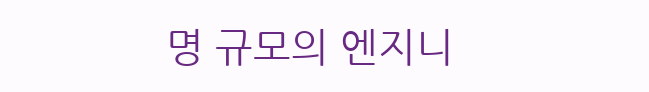명 규모의 엔지니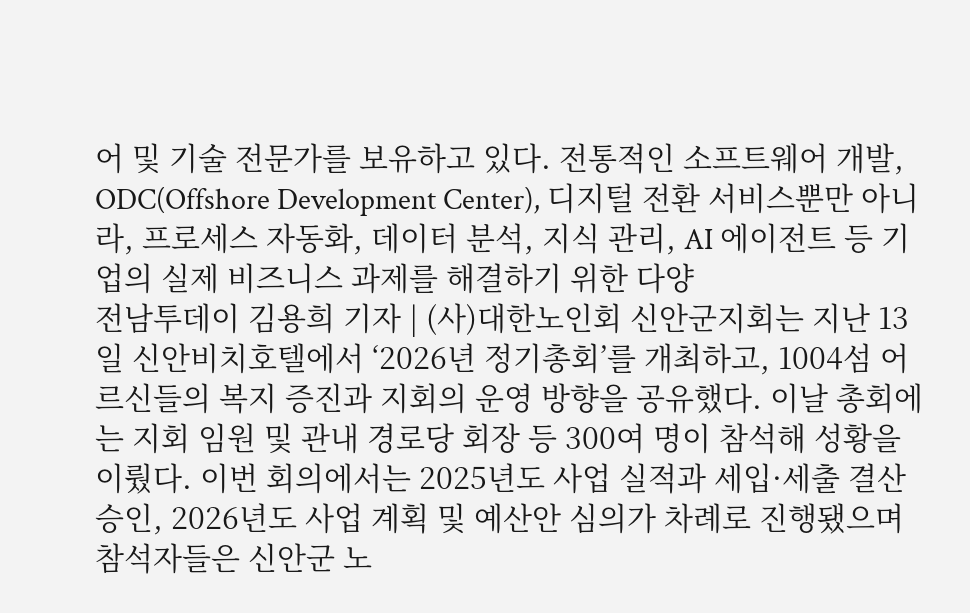어 및 기술 전문가를 보유하고 있다. 전통적인 소프트웨어 개발, ODC(Offshore Development Center), 디지털 전환 서비스뿐만 아니라, 프로세스 자동화, 데이터 분석, 지식 관리, AI 에이전트 등 기업의 실제 비즈니스 과제를 해결하기 위한 다양
전남투데이 김용희 기자 | (사)대한노인회 신안군지회는 지난 13일 신안비치호텔에서 ‘2026년 정기총회’를 개최하고, 1004섬 어르신들의 복지 증진과 지회의 운영 방향을 공유했다. 이날 총회에는 지회 임원 및 관내 경로당 회장 등 300여 명이 참석해 성황을 이뤘다. 이번 회의에서는 2025년도 사업 실적과 세입·세출 결산 승인, 2026년도 사업 계획 및 예산안 심의가 차례로 진행됐으며 참석자들은 신안군 노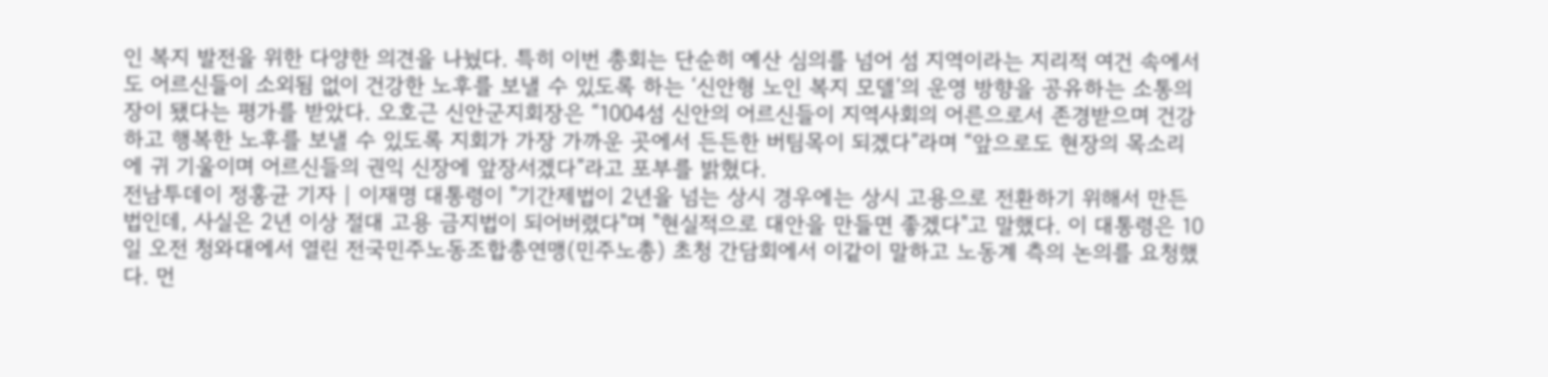인 복지 발전을 위한 다양한 의견을 나눴다. 특히 이번 총회는 단순히 예산 심의를 넘어 섬 지역이라는 지리적 여건 속에서도 어르신들이 소외됨 없이 건강한 노후를 보낼 수 있도록 하는 ‘신안형 노인 복지 모델’의 운영 방향을 공유하는 소통의 장이 됐다는 평가를 받았다. 오호근 신안군지회장은 “1004섬 신안의 어르신들이 지역사회의 어른으로서 존경받으며 건강하고 행복한 노후를 보낼 수 있도록 지회가 가장 가까운 곳에서 든든한 버팀목이 되겠다”라며 “앞으로도 현장의 목소리에 귀 기울이며 어르신들의 권익 신장에 앞장서겠다”라고 포부를 밝혔다.
전남투데이 정홍균 기자 | 이재명 대통령이 "기간제법이 2년을 넘는 상시 경우에는 상시 고용으로 전환하기 위해서 만든 법인데, 사실은 2년 이상 절대 고용 금지법이 되어버렸다"며 "현실적으로 대안을 만들면 좋겠다"고 말했다. 이 대통령은 10일 오전 청와대에서 열린 전국민주노동조합총연맹(민주노총) 초청 간담회에서 이같이 말하고 노동계 측의 논의를 요청했다. 먼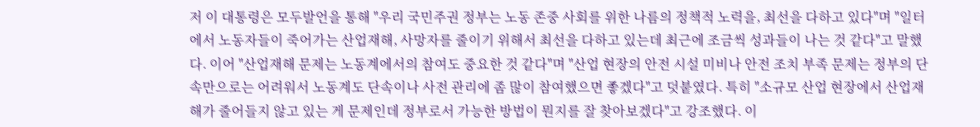저 이 대통령은 모두발언을 통해 "우리 국민주권 정부는 노동 존중 사회를 위한 나름의 정책적 노력을, 최선을 다하고 있다"며 "일터에서 노동자들이 죽어가는 산업재해, 사망자를 줄이기 위해서 최선을 다하고 있는데 최근에 조금씩 성과들이 나는 것 같다"고 말했다. 이어 "산업재해 문제는 노동계에서의 참여도 중요한 것 같다"며 "산업 현장의 안전 시설 미비나 안전 조치 부족 문제는 정부의 단속만으로는 어려워서 노동계도 단속이나 사전 관리에 좀 많이 참여했으면 좋겠다"고 덧붙였다. 특히 "소규모 산업 현장에서 산업재해가 줄어들지 않고 있는 게 문제인데 정부로서 가능한 방법이 뭔지를 잘 찾아보겠다"고 강조했다. 이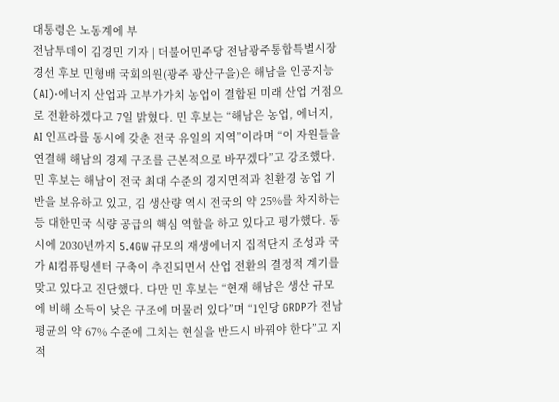대통령은 노동계에 부
전남투데이 김경민 기자 | 더불어민주당 전남광주통합특별시장 경선 후보 민형배 국회의원(광주 광산구을)은 해남을 인공지능(AI)·에너지 산업과 고부가가치 농업이 결합된 미래 산업 거점으로 전환하겠다고 7일 밝혔다. 민 후보는 “해남은 농업, 에너지, AI 인프라를 동시에 갖춘 전국 유일의 지역”이라며 “이 자원들을 연결해 해남의 경제 구조를 근본적으로 바꾸겠다”고 강조했다. 민 후보는 해남이 전국 최대 수준의 경지면적과 친환경 농업 기반을 보유하고 있고, 김 생산량 역시 전국의 약 25%를 차지하는 등 대한민국 식량 공급의 핵심 역할을 하고 있다고 평가했다. 동시에 2030년까지 5.4GW 규모의 재생에너지 집적단지 조성과 국가 AI컴퓨팅센터 구축이 추진되면서 산업 전환의 결정적 계기를 맞고 있다고 진단했다. 다만 민 후보는 “현재 해남은 생산 규모에 비해 소득이 낮은 구조에 머물러 있다”며 “1인당 GRDP가 전남 평균의 약 67% 수준에 그치는 현실을 반드시 바꿔야 한다”고 지적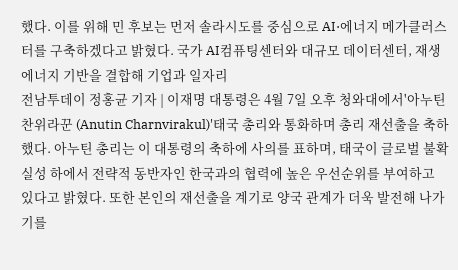했다. 이를 위해 민 후보는 먼저 솔라시도를 중심으로 AI·에너지 메가클러스터를 구축하겠다고 밝혔다. 국가 AI컴퓨팅센터와 대규모 데이터센터, 재생에너지 기반을 결합해 기업과 일자리
전남투데이 정홍균 기자 | 이재명 대통령은 4월 7일 오후 청와대에서'아누틴 찬위라꾼 (Anutin Charnvirakul)'태국 총리와 통화하며 총리 재선출을 축하했다. 아누틴 총리는 이 대통령의 축하에 사의를 표하며, 태국이 글로벌 불확실성 하에서 전략적 동반자인 한국과의 협력에 높은 우선순위를 부여하고 있다고 밝혔다. 또한 본인의 재선출을 계기로 양국 관계가 더욱 발전해 나가기를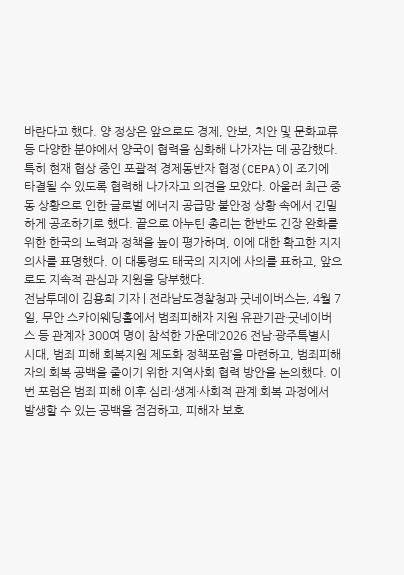바란다고 했다. 양 정상은 앞으로도 경제, 안보, 치안 및 문화교류 등 다양한 분야에서 양국이 협력을 심화해 나가자는 데 공감했다. 특히 현재 협상 중인 포괄적 경제동반자 협정(CEPA)이 조기에 타결될 수 있도록 협력해 나가자고 의견을 모았다. 아울러 최근 중동 상황으로 인한 글로벌 에너지 공급망 불안정 상황 속에서 긴밀하게 공조하기로 했다. 끝으로 아누틴 총리는 한반도 긴장 완화를 위한 한국의 노력과 정책을 높이 평가하며, 이에 대한 확고한 지지 의사를 표명했다. 이 대통령도 태국의 지지에 사의를 표하고, 앞으로도 지속적 관심과 지원을 당부했다.
전남투데이 김용희 기자 | 전라남도경찰청과 굿네이버스는, 4월 7일, 무안 스카이웨딩홀에서 범죄피해자 지원 유관기관·굿네이버스 등 관계자 300여 명이 참석한 가운데‘2026 전남·광주특별시 시대, 범죄 피해 회복지원 제도화 정책포럼’을 마련하고, 범죄피해자의 회복 공백을 줄이기 위한 지역사회 협력 방안을 논의했다. 이번 포럼은 범죄 피해 이후 심리·생계·사회적 관계 회복 과정에서 발생할 수 있는 공백을 점검하고, 피해자 보호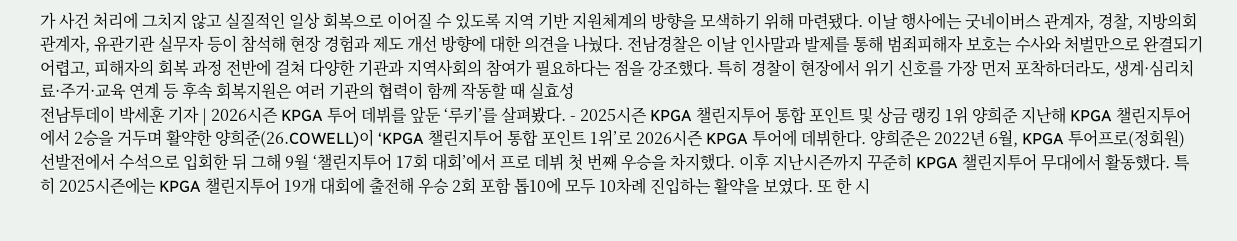가 사건 처리에 그치지 않고 실질적인 일상 회복으로 이어질 수 있도록 지역 기반 지원체계의 방향을 모색하기 위해 마련됐다. 이날 행사에는 굿네이버스 관계자, 경찰, 지방의회 관계자, 유관기관 실무자 등이 참석해 현장 경험과 제도 개선 방향에 대한 의견을 나눴다. 전남경찰은 이날 인사말과 발제를 통해 범죄피해자 보호는 수사와 처벌만으로 완결되기 어렵고, 피해자의 회복 과정 전반에 걸쳐 다양한 기관과 지역사회의 참여가 필요하다는 점을 강조했다. 특히 경찰이 현장에서 위기 신호를 가장 먼저 포착하더라도, 생계·심리치료·주거·교육 연계 등 후속 회복지원은 여러 기관의 협력이 함께 작동할 때 실효성
전남투데이 박세훈 기자 | 2026시즌 KPGA 투어 데뷔를 앞둔 ‘루키’를 살펴봤다. - 2025시즌 KPGA 챌린지투어 통합 포인트 및 상금 랭킹 1위 양희준 지난해 KPGA 챌린지투어에서 2승을 거두며 활약한 양희준(26.COWELL)이 ‘KPGA 챌린지투어 통합 포인트 1위’로 2026시즌 KPGA 투어에 데뷔한다. 양희준은 2022년 6월, KPGA 투어프로(정회원) 선발전에서 수석으로 입회한 뒤 그해 9월 ‘챌린지투어 17회 대회’에서 프로 데뷔 첫 번째 우승을 차지했다. 이후 지난시즌까지 꾸준히 KPGA 챌린지투어 무대에서 활동했다. 특히 2025시즌에는 KPGA 챌린지투어 19개 대회에 출전해 우승 2회 포함 톱10에 모두 10차례 진입하는 활약을 보였다. 또 한 시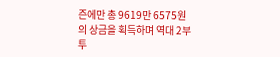즌에만 총 9619만 6575원의 상금을 획득하며 역대 2부투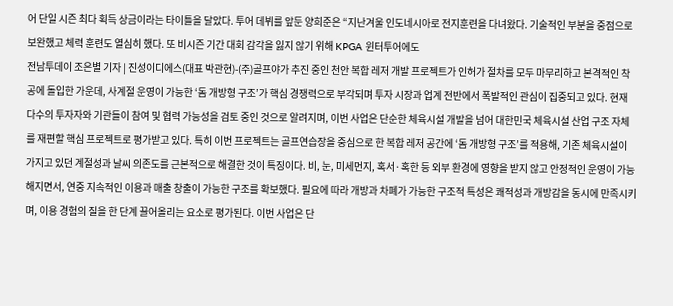어 단일 시즌 최다 획득 상금이라는 타이틀을 달았다. 투어 데뷔를 앞둔 양희준은 “지난겨울 인도네시아로 전지훈련을 다녀왔다. 기술적인 부분을 중점으로 보완했고 체력 훈련도 열심히 했다. 또 비시즌 기간 대회 감각을 잃지 않기 위해 KPGA 윈터투어에도
전남투데이 조은별 기자 | 진성이디에스(대표 박관현)-(주)골프야가 추진 중인 천안 복합 레저 개발 프로젝트가 인허가 절차를 모두 마무리하고 본격적인 착공에 돌입한 가운데, 사계절 운영이 가능한 ‘돔 개방형 구조’가 핵심 경쟁력으로 부각되며 투자 시장과 업계 전반에서 폭발적인 관심이 집중되고 있다. 현재 다수의 투자자와 기관들이 참여 및 협력 가능성을 검토 중인 것으로 알려지며, 이번 사업은 단순한 체육시설 개발을 넘어 대한민국 체육시설 산업 구조 자체를 재편할 핵심 프로젝트로 평가받고 있다. 특히 이번 프로젝트는 골프연습장을 중심으로 한 복합 레저 공간에 ‘돔 개방형 구조’를 적용해, 기존 체육시설이 가지고 있던 계절성과 날씨 의존도를 근본적으로 해결한 것이 특징이다. 비, 눈, 미세먼지, 혹서·혹한 등 외부 환경에 영향을 받지 않고 안정적인 운영이 가능해지면서, 연중 지속적인 이용과 매출 창출이 가능한 구조를 확보했다. 필요에 따라 개방과 차폐가 가능한 구조적 특성은 쾌적성과 개방감을 동시에 만족시키며, 이용 경험의 질을 한 단계 끌어올리는 요소로 평가된다. 이번 사업은 단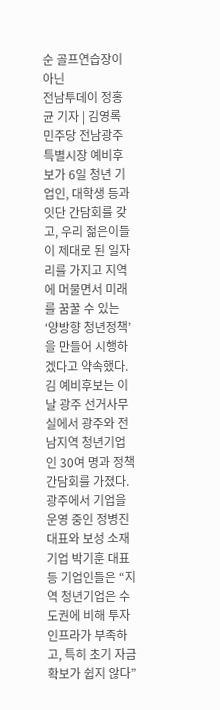순 골프연습장이 아닌
전남투데이 정홍균 기자 | 김영록 민주당 전남광주특별시장 예비후보가 6일 청년 기업인, 대학생 등과 잇단 간담회를 갖고, 우리 젊은이들이 제대로 된 일자리를 가지고 지역에 머물면서 미래를 꿈꿀 수 있는 ‘양방향 청년정책’을 만들어 시행하겠다고 약속했다. 김 예비후보는 이날 광주 선거사무실에서 광주와 전남지역 청년기업인 30여 명과 정책간담회를 가졌다. 광주에서 기업을 운영 중인 정병진 대표와 보성 소재 기업 박기훈 대표 등 기업인들은 “지역 청년기업은 수도권에 비해 투자 인프라가 부족하고, 특히 초기 자금 확보가 쉽지 않다”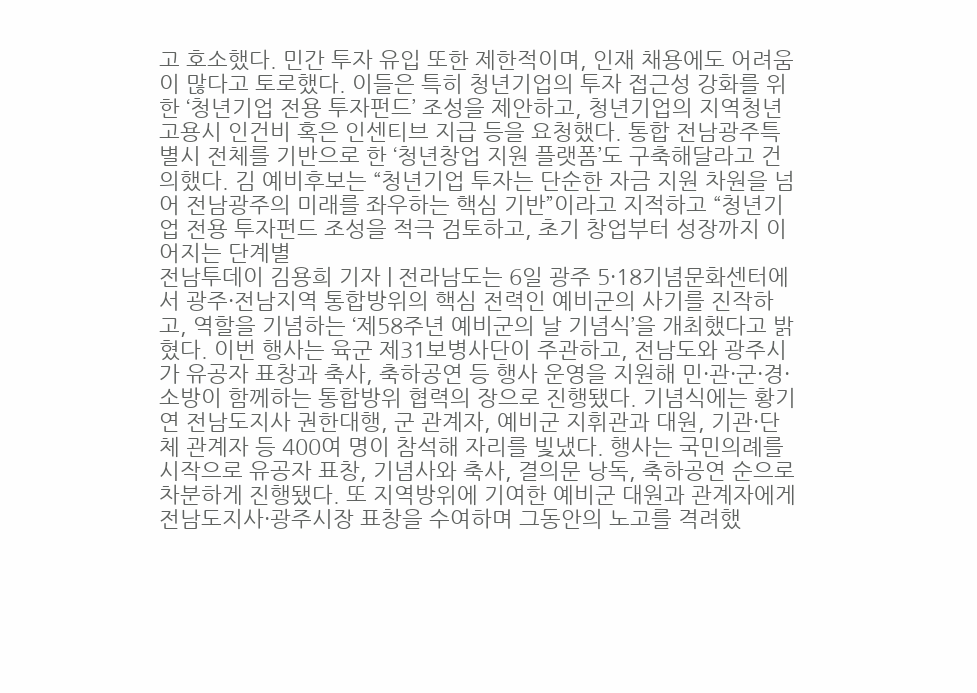고 호소했다. 민간 투자 유입 또한 제한적이며, 인재 채용에도 어려움이 많다고 토로했다. 이들은 특히 청년기업의 투자 접근성 강화를 위한 ‘청년기업 전용 투자펀드’ 조성을 제안하고, 청년기업의 지역청년 고용시 인건비 혹은 인센티브 지급 등을 요청했다. 통합 전남광주특별시 전체를 기반으로 한 ‘청년창업 지원 플랫폼’도 구축해달라고 건의했다. 김 예비후보는 “청년기업 투자는 단순한 자금 지원 차원을 넘어 전남광주의 미래를 좌우하는 핵심 기반”이라고 지적하고 “청년기업 전용 투자펀드 조성을 적극 검토하고, 초기 창업부터 성장까지 이어지는 단계별
전남투데이 김용희 기자 | 전라남도는 6일 광주 5·18기념문화센터에서 광주·전남지역 통합방위의 핵심 전력인 예비군의 사기를 진작하고, 역할을 기념하는 ‘제58주년 예비군의 날 기념식’을 개최했다고 밝혔다. 이번 행사는 육군 제31보병사단이 주관하고, 전남도와 광주시가 유공자 표창과 축사, 축하공연 등 행사 운영을 지원해 민·관·군·경·소방이 함께하는 통합방위 협력의 장으로 진행됐다. 기념식에는 황기연 전남도지사 권한대행, 군 관계자, 예비군 지휘관과 대원, 기관·단체 관계자 등 400여 명이 참석해 자리를 빛냈다. 행사는 국민의례를 시작으로 유공자 표창, 기념사와 축사, 결의문 낭독, 축하공연 순으로 차분하게 진행됐다. 또 지역방위에 기여한 예비군 대원과 관계자에게 전남도지사·광주시장 표창을 수여하며 그동안의 노고를 격려했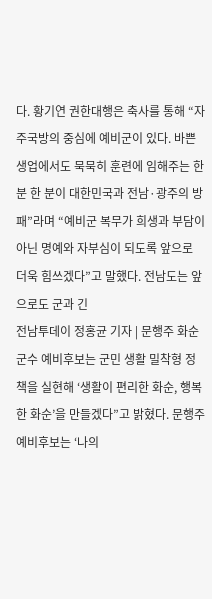다. 황기연 권한대행은 축사를 통해 “자주국방의 중심에 예비군이 있다. 바쁜 생업에서도 묵묵히 훈련에 임해주는 한 분 한 분이 대한민국과 전남·광주의 방패”라며 “예비군 복무가 희생과 부담이 아닌 명예와 자부심이 되도록 앞으로 더욱 힘쓰겠다”고 말했다. 전남도는 앞으로도 군과 긴
전남투데이 정홍균 기자 | 문행주 화순군수 예비후보는 군민 생활 밀착형 정책을 실현해 ‘생활이 편리한 화순, 행복한 화순’을 만들겠다”고 밝혔다. 문행주 예비후보는 ‘나의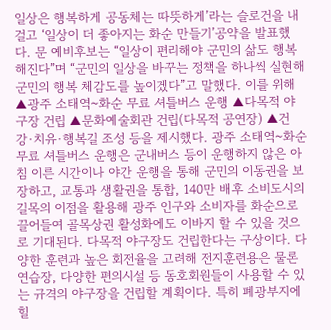일상은 행복하게 공동체는 따뜻하게’라는 슬로건을 내걸고 ‘일상이 더 좋아지는 화순 만들기’공약을 발표했다. 문 예비후보는 “일상이 편리해야 군민의 삶도 행복해진다”며 “군민의 일상을 바꾸는 정책을 하나씩 실현해 군민의 행복 체감도를 높이겠다”고 말했다. 이를 위해 ▲광주 소태역~화순 무료 셔틀버스 운행 ▲다목적 야구장 건립 ▲문화예술회관 건립(다목적 공연장) ▲건강·치유·행복길 조성 등을 제시했다. 광주 소태역~화순 무료 셔틀버스 운행은 군내버스 등이 운행하지 않은 아침 이른 시간이나 야간 운행을 통해 군민의 이동권을 보장하고, 교통과 생활권을 통합, 140만 배후 소비도시의 길목의 이점을 활용해 광주 인구와 소비자를 화순으로 끌어들여 골목상권 활성화에도 이바지 할 수 있을 것으로 기대된다. 다목적 야구장도 건립한다는 구상이다. 다양한 훈련과 높은 회전율을 고려해 전지훈련용은 물론 연습장, 다양한 편의시설 등 동호회원들이 사용할 수 있는 규격의 야구장을 건립할 계획이다. 특히 폐광부지에 힐